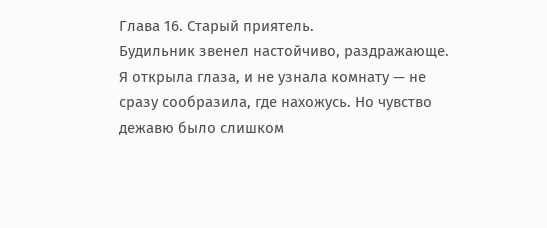Глава 16. Старый приятель.
Будильник звенел настойчиво, раздражающе. Я открыла глаза, и не узнала комнату — не сразу сообразила, где нахожусь. Но чувство дежавю было слишком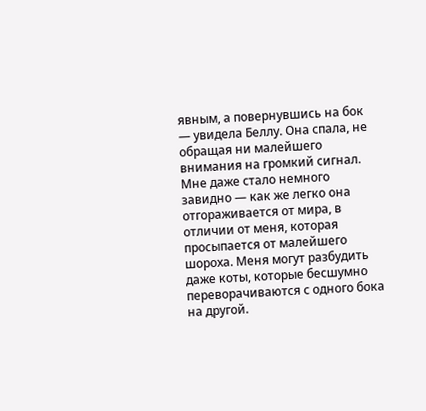явным, а повернувшись на бок — увидела Беллу. Она спала, не обращая ни малейшего внимания на громкий сигнал. Мне даже стало немного завидно — как же легко она отгораживается от мира, в отличии от меня, которая просыпается от малейшего шороха. Меня могут разбудить даже коты, которые бесшумно переворачиваются с одного бока на другой.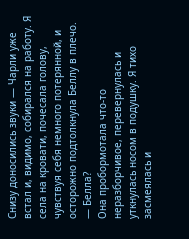Снизу доносились звуки — Чарли уже встал и, видимо, собирался на работу. Я села на кровати, почесала голову, чувствуя себя немного потерянной, и осторожно подтолкнула Беллу в плечо.
— Белла?
Она пробормотала что-то неразборчивое, перевернулась и уткнулась носом в подушку. Я тихо засмеялась и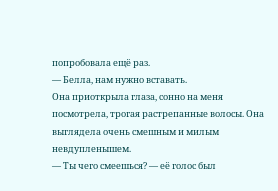попробовала ещё раз.
— Белла, нам нужно вставать.
Она приоткрыла глаза, сонно на меня посмотрела, трогая растрепанные волосы. Она выглядела очень смешным и милым невдупленышем.
— Ты чего смеешься? — её голос был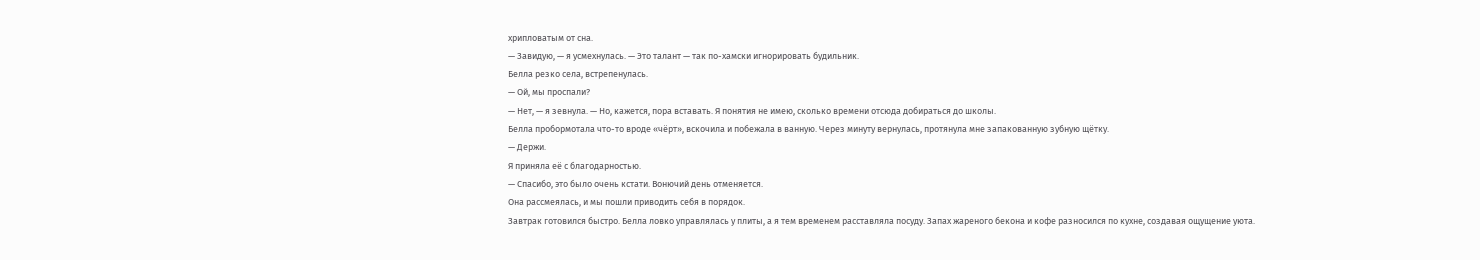хрипловатым от сна.
— Завидую, — я усмехнулась. — Это талант — так по-хамски игнорировать будильник.
Белла резко села, встрепенулась.
— Ой, мы проспали?
— Нет, — я зевнула. — Но, кажется, пора вставать. Я понятия не имею, сколько времени отсюда добираться до школы.
Белла пробормотала что-то вроде «чёрт», вскочила и побежала в ванную. Через минуту вернулась, протянула мне запакованную зубную щётку.
— Держи.
Я приняла её с благодарностью.
— Спасибо, это было очень кстати. Вонючий день отменяется.
Она рассмеялась, и мы пошли приводить себя в порядок.
Завтрак готовился быстро. Белла ловко управлялась у плиты, а я тем временем расставляла посуду. Запах жареного бекона и кофе разносился по кухне, создавая ощущение уюта.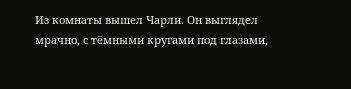Из комнаты вышел Чарли. Он выглядел мрачно, с тёмными кругами под глазами,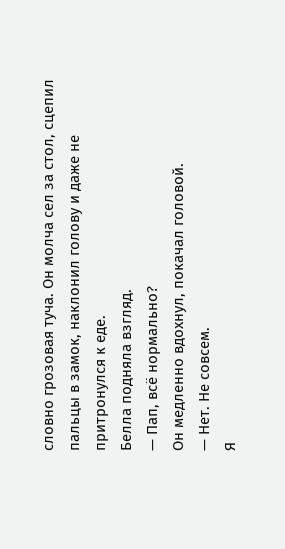словно грозовая туча. Он молча сел за стол, сцепил пальцы в замок, наклонил голову и даже не притронулся к еде.
Белла подняла взгляд.
— Пап, всё нормально?
Он медленно вдохнул, покачал головой.
— Нет. Не совсем.
Я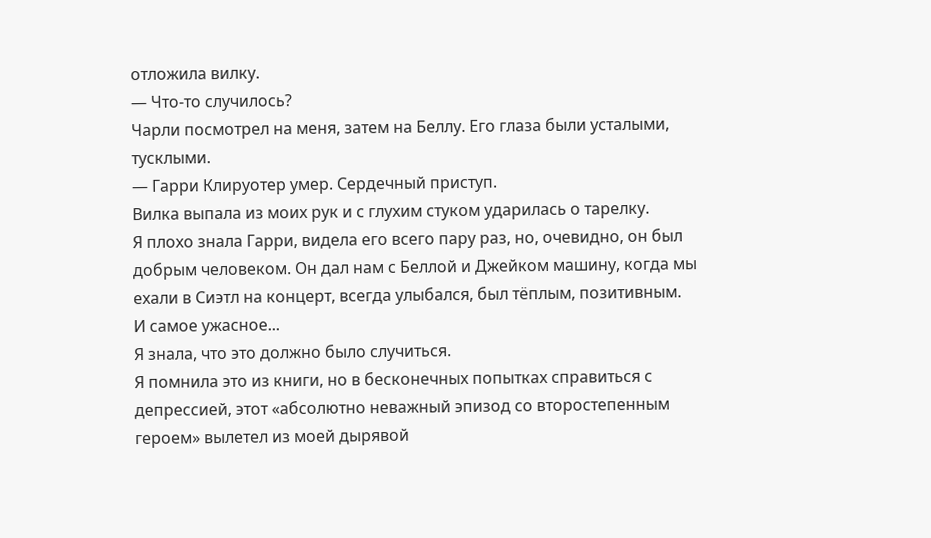отложила вилку.
— Что-то случилось?
Чарли посмотрел на меня, затем на Беллу. Его глаза были усталыми, тусклыми.
— Гарри Клируотер умер. Сердечный приступ.
Вилка выпала из моих рук и с глухим стуком ударилась о тарелку.
Я плохо знала Гарри, видела его всего пару раз, но, очевидно, он был добрым человеком. Он дал нам с Беллой и Джейком машину, когда мы ехали в Сиэтл на концерт, всегда улыбался, был тёплым, позитивным.
И самое ужасное...
Я знала, что это должно было случиться.
Я помнила это из книги, но в бесконечных попытках справиться с депрессией, этот «абсолютно неважный эпизод со второстепенным героем» вылетел из моей дырявой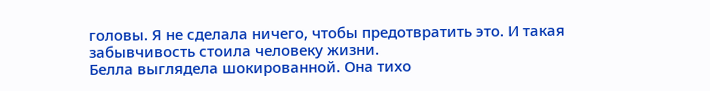головы. Я не сделала ничего, чтобы предотвратить это. И такая забывчивость стоила человеку жизни.
Белла выглядела шокированной. Она тихо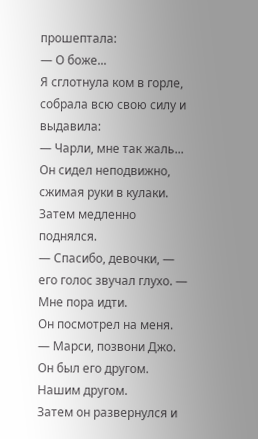прошептала:
— О боже...
Я сглотнула ком в горле, собрала всю свою силу и выдавила:
— Чарли, мне так жаль...
Он сидел неподвижно, сжимая руки в кулаки. Затем медленно поднялся.
— Спасибо, девочки, — его голос звучал глухо. — Мне пора идти.
Он посмотрел на меня.
— Марси, позвони Джо. Он был его другом. Нашим другом.
Затем он развернулся и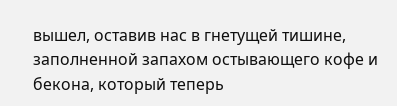вышел, оставив нас в гнетущей тишине, заполненной запахом остывающего кофе и бекона, который теперь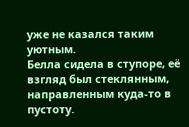уже не казался таким уютным.
Белла сидела в ступоре, её взгляд был стеклянным, направленным куда-то в пустоту.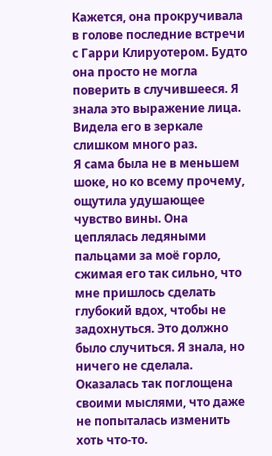Кажется, она прокручивала в голове последние встречи с Гарри Клируотером. Будто она просто не могла поверить в случившееся. Я знала это выражение лица. Видела его в зеркале слишком много раз.
Я сама была не в меньшем шоке, но ко всему прочему, ощутила удушающее чувство вины. Она цеплялась ледяными пальцами за моё горло, сжимая его так сильно, что мне пришлось сделать глубокий вдох, чтобы не задохнуться. Это должно было случиться. Я знала, но ничего не сделала. Оказалась так поглощена своими мыслями, что даже не попыталась изменить хоть что-то.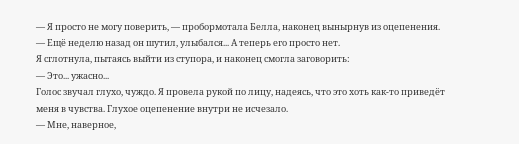— Я просто не могу поверить, — пробормотала Белла, наконец вынырнув из оцепенения. — Ещё неделю назад он шутил, улыбался... А теперь его просто нет.
Я сглотнула, пытаясь выйти из ступора, и наконец смогла заговорить:
— Это... ужасно...
Голос звучал глухо, чуждо. Я провела рукой по лицу, надеясь, что это хоть как-то приведёт меня в чувства. Глухое оцепенение внутри не исчезало.
— Мне, наверное,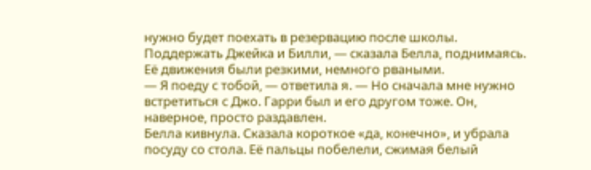нужно будет поехать в резервацию после школы. Поддержать Джейка и Билли, — сказала Белла, поднимаясь. Её движения были резкими, немного рваными.
— Я поеду с тобой, — ответила я. — Но сначала мне нужно встретиться с Джо. Гарри был и его другом тоже. Он, наверное, просто раздавлен.
Белла кивнула. Сказала короткое «да, конечно», и убрала посуду со стола. Её пальцы побелели, сжимая белый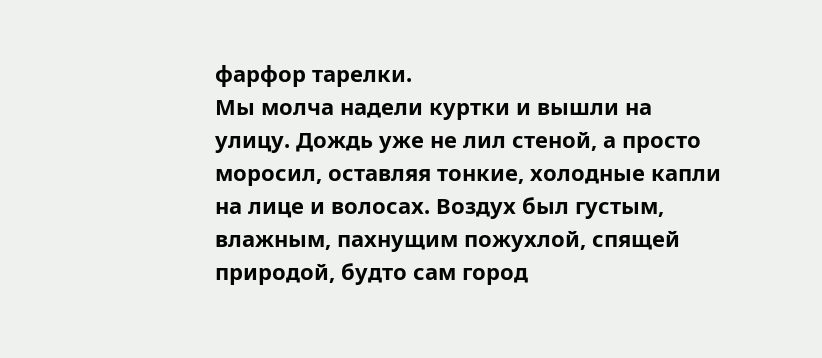фарфор тарелки.
Мы молча надели куртки и вышли на улицу. Дождь уже не лил стеной, а просто моросил, оставляя тонкие, холодные капли на лице и волосах. Воздух был густым, влажным, пахнущим пожухлой, спящей природой, будто сам город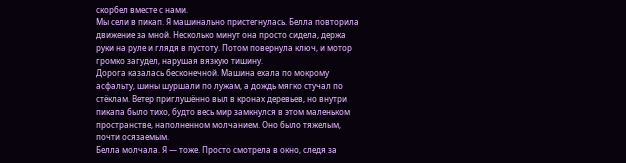скорбел вместе с нами.
Мы сели в пикап. Я машинально пристегнулась. Белла повторила движение за мной. Несколько минут она просто сидела, держа руки на руле и глядя в пустоту. Потом повернула ключ, и мотор громко загудел, нарушая вязкую тишину.
Дорога казалась бесконечной. Машина ехала по мокрому асфальту, шины шуршали по лужам, а дождь мягко стучал по стёклам. Ветер приглушённо выл в кронах деревьев, но внутри пикапа было тихо, будто весь мир замкнулся в этом маленьком пространстве, наполненном молчанием. Оно было тяжелым, почти осязаемым.
Белла молчала. Я — тоже. Просто смотрела в окно, следя за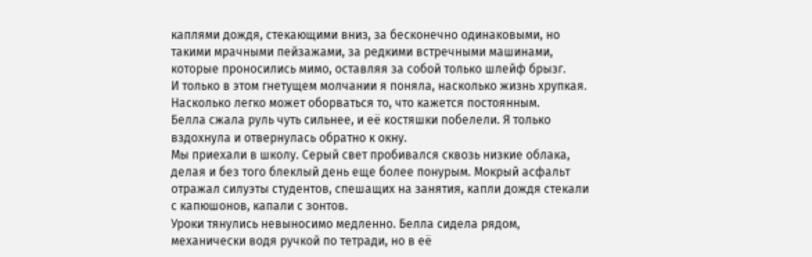каплями дождя, стекающими вниз, за бесконечно одинаковыми, но такими мрачными пейзажами, за редкими встречными машинами, которые проносились мимо, оставляя за собой только шлейф брызг.
И только в этом гнетущем молчании я поняла, насколько жизнь хрупкая. Насколько легко может оборваться то, что кажется постоянным.
Белла сжала руль чуть сильнее, и её костяшки побелели. Я только вздохнула и отвернулась обратно к окну.
Мы приехали в школу. Серый свет пробивался сквозь низкие облака, делая и без того блеклый день еще более понурым. Мокрый асфальт отражал силуэты студентов, спешащих на занятия, капли дождя стекали с капюшонов, капали с зонтов.
Уроки тянулись невыносимо медленно. Белла сидела рядом, механически водя ручкой по тетради, но в её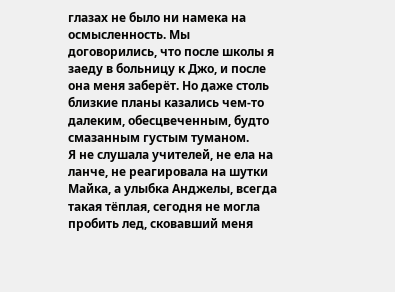глазах не было ни намека на осмысленность. Мы договорились, что после школы я заеду в больницу к Джо, и после она меня заберёт. Но даже столь близкие планы казались чем-то далеким, обесцвеченным, будто смазанным густым туманом.
Я не слушала учителей, не ела на ланче, не реагировала на шутки Майка, а улыбка Анджелы, всегда такая тёплая, сегодня не могла пробить лед, сковавший меня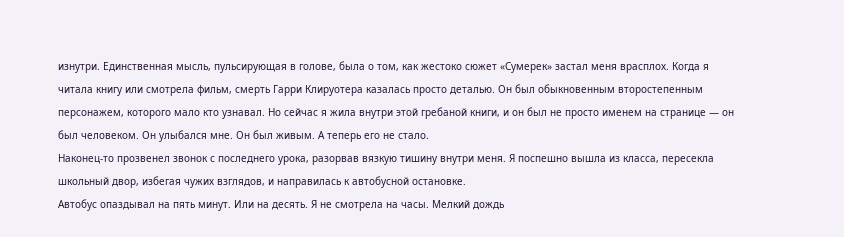изнутри. Единственная мысль, пульсирующая в голове, была о том, как жестоко сюжет «Сумерек» застал меня врасплох. Когда я читала книгу или смотрела фильм, смерть Гарри Клируотера казалась просто деталью. Он был обыкновенным второстепенным персонажем, которого мало кто узнавал. Но сейчас я жила внутри этой гребаной книги, и он был не просто именем на странице — он был человеком. Он улыбался мне. Он был живым. А теперь его не стало.
Наконец-то прозвенел звонок с последнего урока, разорвав вязкую тишину внутри меня. Я поспешно вышла из класса, пересекла школьный двор, избегая чужих взглядов, и направилась к автобусной остановке.
Автобус опаздывал на пять минут. Или на десять. Я не смотрела на часы. Мелкий дождь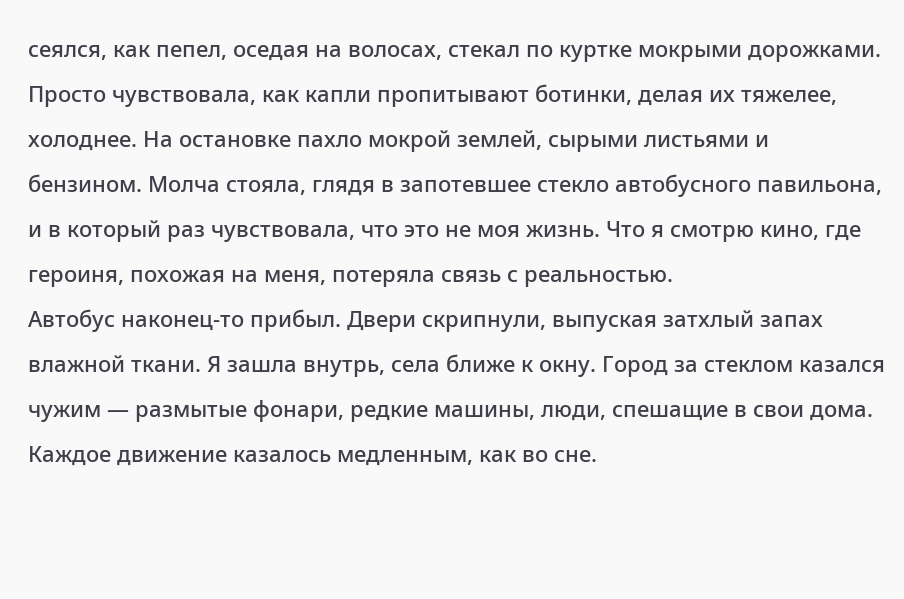сеялся, как пепел, оседая на волосах, стекал по куртке мокрыми дорожками. Просто чувствовала, как капли пропитывают ботинки, делая их тяжелее, холоднее. На остановке пахло мокрой землей, сырыми листьями и бензином. Молча стояла, глядя в запотевшее стекло автобусного павильона, и в который раз чувствовала, что это не моя жизнь. Что я смотрю кино, где героиня, похожая на меня, потеряла связь с реальностью.
Автобус наконец-то прибыл. Двери скрипнули, выпуская затхлый запах влажной ткани. Я зашла внутрь, села ближе к окну. Город за стеклом казался чужим — размытые фонари, редкие машины, люди, спешащие в свои дома. Каждое движение казалось медленным, как во сне.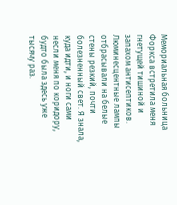Мемориальная больница Форкса встретила меня гнетущей тишиной и запахом антисептиков. Люминесцентные лампы отбрасывали на белые стены резкий, почти болезненный свет. Я знала, куда идти, и ноги сами несли меня по коридору, будто была здесь уже тысячу раз.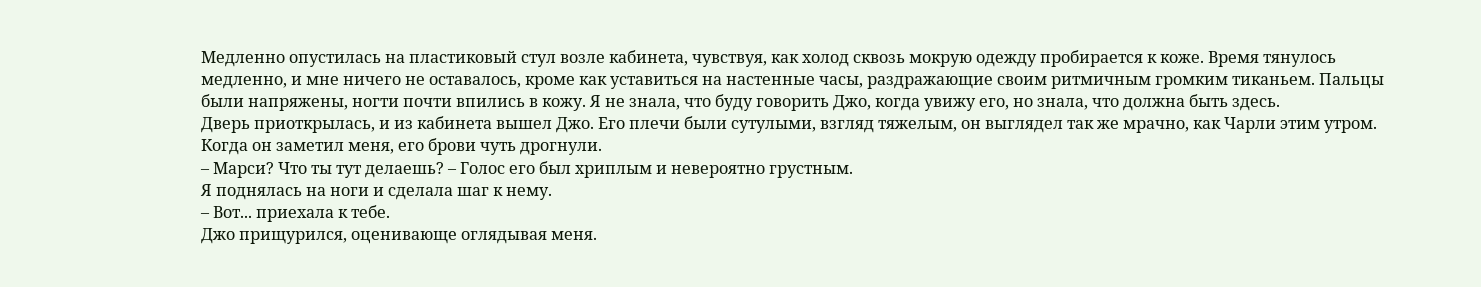Медленно опустилась на пластиковый стул возле кабинета, чувствуя, как холод сквозь мокрую одежду пробирается к коже. Время тянулось медленно, и мне ничего не оставалось, кроме как уставиться на настенные часы, раздражающие своим ритмичным громким тиканьем. Пальцы были напряжены, ногти почти впились в кожy. Я не знала, что буду говорить Джо, когда увижу его, но знала, что должна быть здесь.
Дверь приоткрылась, и из кабинета вышел Джо. Его плечи были сутулыми, взгляд тяжелым, он выглядел так же мрачно, как Чарли этим утром. Когда он заметил меня, его брови чуть дрогнули.
– Марси? Что ты тут делаешь? – Голос его был хриплым и невероятно грустным.
Я поднялась на ноги и сделала шаг к нему.
– Вот... приехала к тебе.
Джо прищурился, оценивающе оглядывая меня.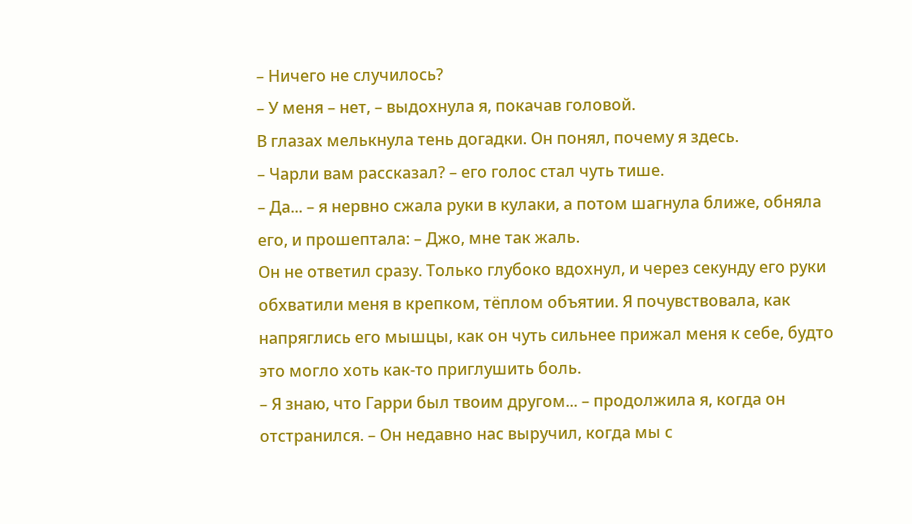– Ничего не случилось?
– У меня – нет, – выдохнула я, покачав головой.
В глазах мелькнула тень догадки. Он понял, почему я здесь.
– Чарли вам рассказал? – его голос стал чуть тише.
– Да... – я нервно сжала руки в кулаки, а потом шагнула ближе, обняла его, и прошептала: – Джо, мне так жаль.
Он не ответил сразу. Только глубоко вдохнул, и через секунду его руки обхватили меня в крепком, тёплом объятии. Я почувствовала, как напряглись его мышцы, как он чуть сильнее прижал меня к себе, будто это могло хоть как-то приглушить боль.
– Я знаю, что Гарри был твоим другом... – продолжила я, когда он отстранился. – Он недавно нас выручил, когда мы с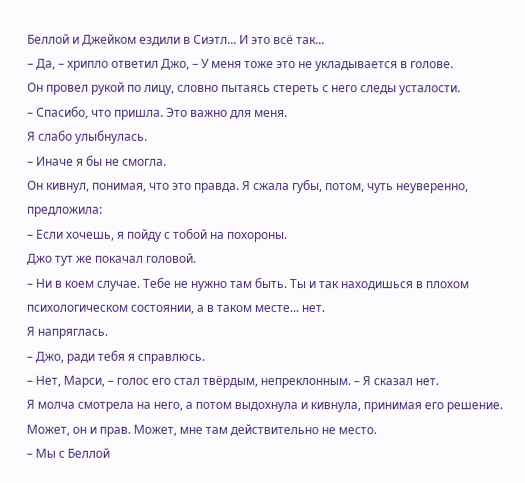Беллой и Джейком ездили в Сиэтл... И это всё так...
– Да, – хрипло ответил Джо, – У меня тоже это не укладывается в голове.
Он провел рукой по лицу, словно пытаясь стереть с него следы усталости.
– Спасибо, что пришла. Это важно для меня.
Я слабо улыбнулась.
– Иначе я бы не смогла.
Он кивнул, понимая, что это правда. Я сжала губы, потом, чуть неуверенно, предложила:
– Если хочешь, я пойду с тобой на похороны.
Джо тут же покачал головой.
– Ни в коем случае. Тебе не нужно там быть. Ты и так находишься в плохом психологическом состоянии, а в таком месте... нет.
Я напряглась.
– Джо, ради тебя я справлюсь.
– Нет, Марси, – голос его стал твёрдым, непреклонным. – Я сказал нет.
Я молча смотрела на него, а потом выдохнула и кивнула, принимая его решение. Может, он и прав. Может, мне там действительно не место.
– Мы с Беллой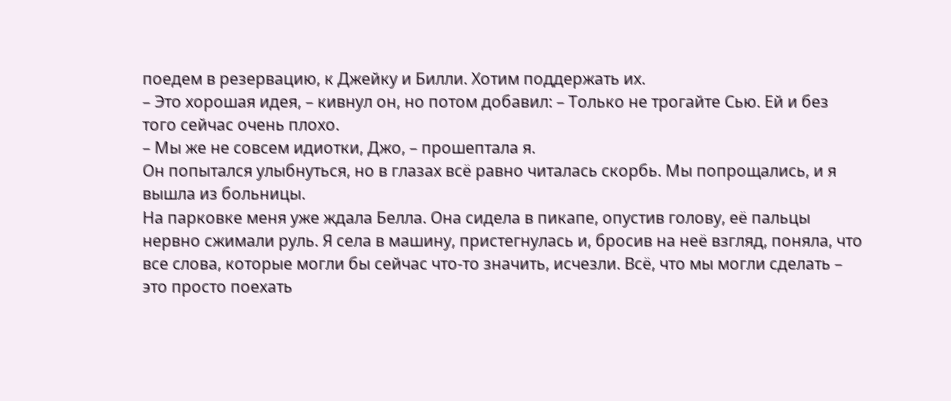поедем в резервацию, к Джейку и Билли. Хотим поддержать их.
– Это хорошая идея, – кивнул он, но потом добавил: – Только не трогайте Сью. Ей и без того сейчас очень плохо.
– Мы же не совсем идиотки, Джо, – прошептала я.
Он попытался улыбнуться, но в глазах всё равно читалась скорбь. Мы попрощались, и я вышла из больницы.
На парковке меня уже ждала Белла. Она сидела в пикапе, опустив голову, её пальцы нервно сжимали руль. Я села в машину, пристегнулась и, бросив на неё взгляд, поняла, что все слова, которые могли бы сейчас что-то значить, исчезли. Всё, что мы могли сделать – это просто поехать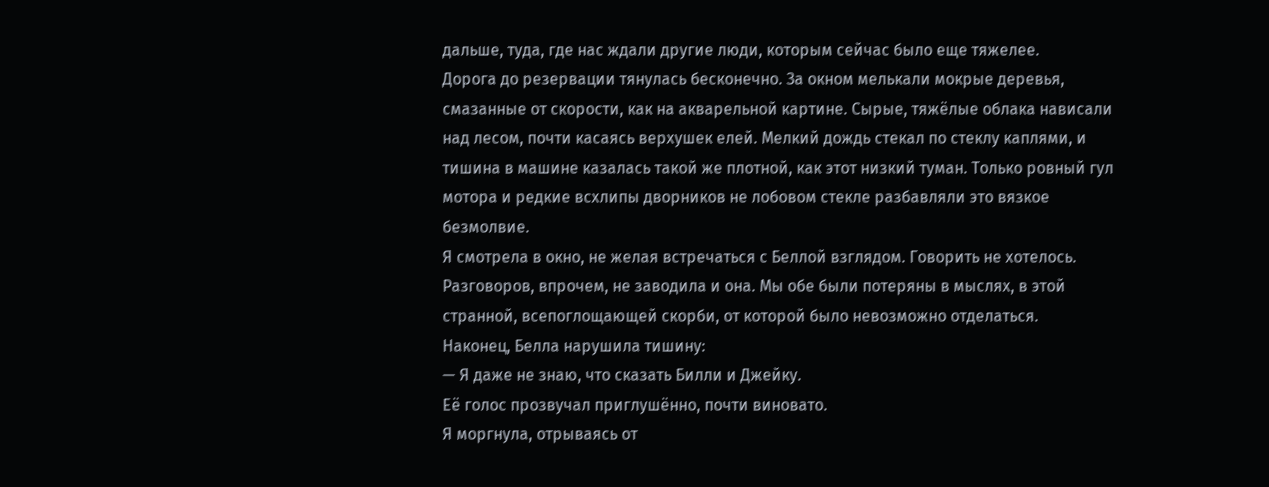дальше, туда, где нас ждали другие люди, которым сейчас было еще тяжелее.
Дорога до резервации тянулась бесконечно. За окном мелькали мокрые деревья, смазанные от скорости, как на акварельной картине. Сырые, тяжёлые облака нависали над лесом, почти касаясь верхушек елей. Мелкий дождь стекал по стеклу каплями, и тишина в машине казалась такой же плотной, как этот низкий туман. Только ровный гул мотора и редкие всхлипы дворников не лобовом стекле разбавляли это вязкое безмолвие.
Я смотрела в окно, не желая встречаться с Беллой взглядом. Говорить не хотелось. Разговоров, впрочем, не заводила и она. Мы обе были потеряны в мыслях, в этой странной, всепоглощающей скорби, от которой было невозможно отделаться.
Наконец, Белла нарушила тишину:
— Я даже не знаю, что сказать Билли и Джейку.
Её голос прозвучал приглушённо, почти виновато.
Я моргнула, отрываясь от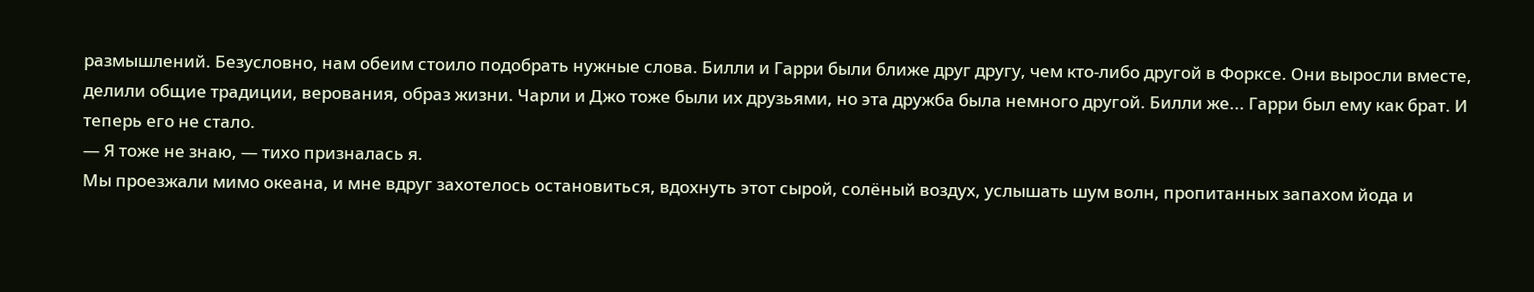размышлений. Безусловно, нам обеим стоило подобрать нужные слова. Билли и Гарри были ближе друг другу, чем кто-либо другой в Форксе. Они выросли вместе, делили общие традиции, верования, образ жизни. Чарли и Джо тоже были их друзьями, но эта дружба была немного другой. Билли же... Гарри был ему как брат. И теперь его не стало.
— Я тоже не знаю, — тихо призналась я.
Мы проезжали мимо океана, и мне вдруг захотелось остановиться, вдохнуть этот сырой, солёный воздух, услышать шум волн, пропитанных запахом йода и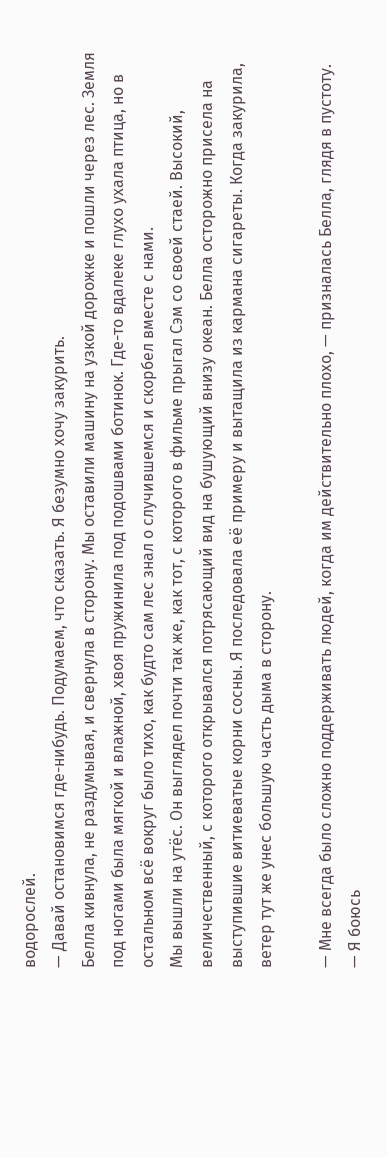водорослей.
— Давай остановимся где-нибудь. Подумаем, что сказать. Я безумно хочу закурить.
Белла кивнула, не раздумывая, и свернула в сторону. Мы оставили машину на узкой дорожке и пошли через лес. Земля под ногами была мягкой и влажной, хвоя пружинила под подошвами ботинок. Где-то вдалеке глухо ухала птица, но в остальном всё вокруг было тихо, как будто сам лес знал о случившемся и скорбел вместе с нами.
Мы вышли на утёс. Он выглядел почти так же, как тот, с которого в фильме прыгал Сэм со своей стаей. Высокий, величественный, с которого открывался потрясающий вид на бушующий внизу океан. Белла осторожно присела на выступившие витиеватые корни сосны. Я последовала её примеру и вытащила из кармана сигареты. Когда закурила, ветер тут же унес большую часть дыма в сторону.

— Мне всегда было сложно поддерживать людей, когда им действительно плохо, — призналась Белла, глядя в пустоту. — Я боюсь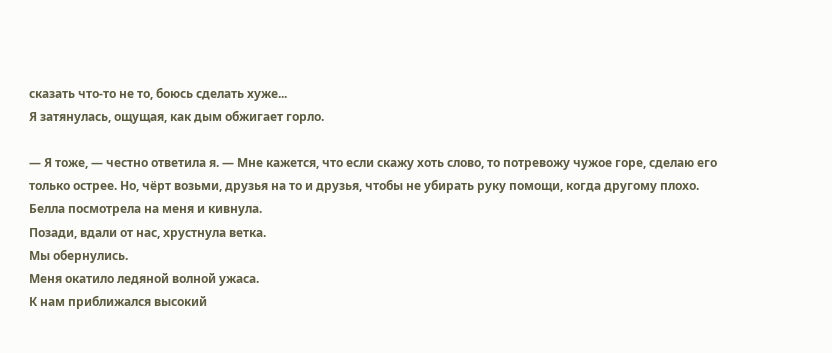сказать что-то не то, боюсь сделать хуже...
Я затянулась, ощущая, как дым обжигает горло.

— Я тоже, — честно ответила я. — Мне кажется, что если скажу хоть слово, то потревожу чужое горе, сделаю его только острее. Но, чёрт возьми, друзья на то и друзья, чтобы не убирать руку помощи, когда другому плохо.
Белла посмотрела на меня и кивнула.
Позади, вдали от нас, хрустнула ветка.
Мы обернулись.
Меня окатило ледяной волной ужаса.
К нам приближался высокий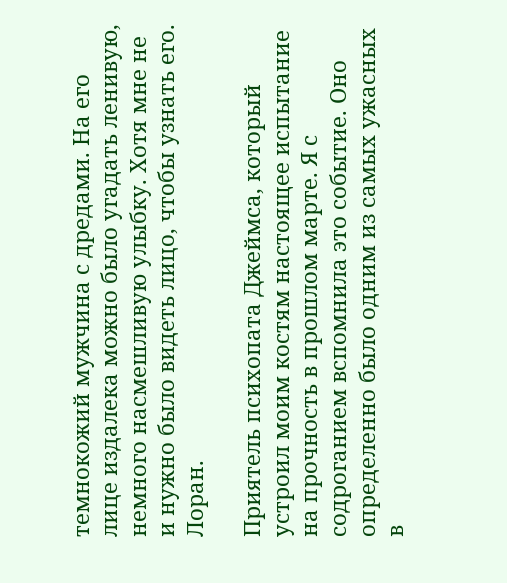темнокожий мужчина с дредами. На его лице издалека можно было угадать ленивую, немного насмешливую улыбку. Хотя мне не и нужно было видеть лицо, чтобы узнать его.
Лоран.

Приятель психопата Джеймса, который устроил моим костям настоящее испытание на прочность в прошлом марте. Я с содроганием вспомнила это событие. Оно определенно было одним из самых ужасных в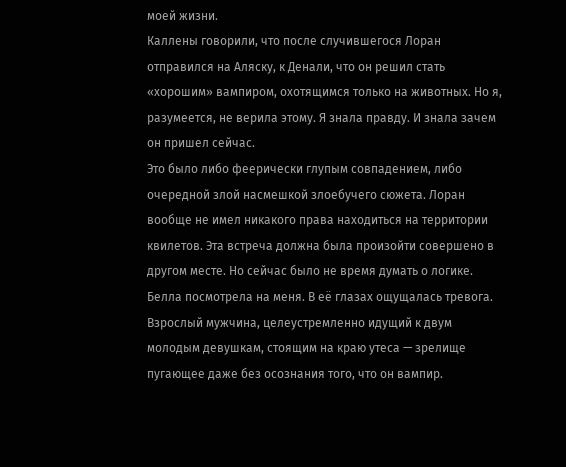моей жизни.
Каллены говорили, что после случившегося Лоран отправился на Аляску, к Денали, что он решил стать «хорошим» вампиром, охотящимся только на животных. Но я, разумеется, не верила этому. Я знала правду. И знала зачем он пришел сейчас.
Это было либо феерически глупым совпадением, либо очередной злой насмешкой злоебучего сюжета. Лоран вообще не имел никакого права находиться на территории квилетов. Эта встреча должна была произойти совершено в другом месте. Но сейчас было не время думать о логике.
Белла посмотрела на меня. В её глазах ощущалась тревога. Взрослый мужчина, целеустремленно идущий к двум молодым девушкам, стоящим на краю утеса — зрелище пугающее даже без осознания того, что он вампир.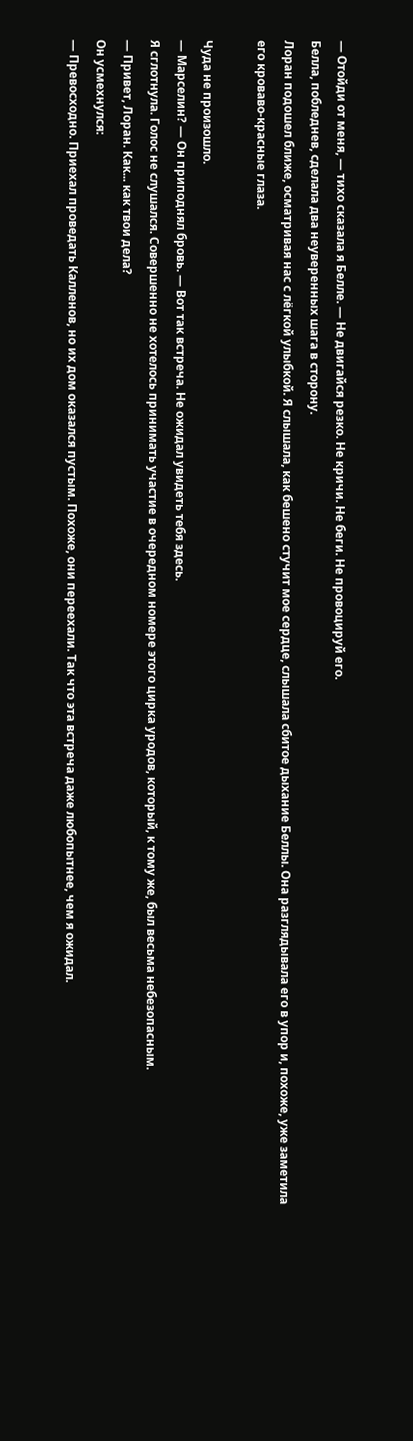— Отойди от меня, — тихо сказала я Белле. — Не двигайся резко. Не кричи. Не беги. Не провоцируй его.
Белла, побледнев, сделала два неуверенных шага в сторону.
Лоран подошел ближе, осматривая нас с лёгкой улыбкой. Я слышала, как бешено стучит мое сердце, слышала сбитое дыхание Беллы. Она разглядывала его в упор и, похоже, уже заметила его кроваво-красные глаза.

Чуда не произошло.
— Марселин? — Он приподнял бровь. — Вот так встреча. Не ожидал увидеть тебя здесь.
Я сглотнула. Голос не слушался. Совершенно не хотелось принимать участие в очередном номере этого цирка уродов, который, к тому же, был весьма небезопасным.
— Привет, Лоран. Как... как твои дела?
Он усмехнулся:
— Превосходно. Приехал проведать Калленов, но их дом оказался пустым. Похоже, они переехали. Так что эта встреча даже любопытнее, чем я ожидал.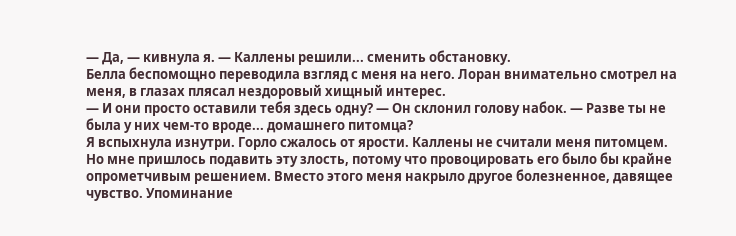— Да, — кивнула я. — Каллены решили... сменить обстановку.
Белла беспомощно переводила взгляд с меня на него. Лоран внимательно смотрел на меня, в глазах плясал нездоровый хищный интерес.
— И они просто оставили тебя здесь одну? — Он склонил голову набок. — Разве ты не была у них чем-то вроде... домашнего питомца?
Я вспыхнула изнутри. Горло сжалось от ярости. Каллены не считали меня питомцем. Но мне пришлось подавить эту злость, потому что провоцировать его было бы крайне опрометчивым решением. Вместо этого меня накрыло другое болезненное, давящее чувство. Упоминание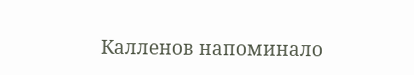Калленов напоминало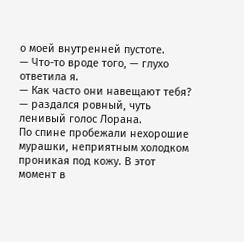о моей внутренней пустоте.
— Что-то вроде того, — глухо ответила я.
— Как часто они навещают тебя? — раздался ровный, чуть ленивый голос Лорана.
По спине пробежали нехорошие мурашки, неприятным холодком проникая под кожу. В этот момент в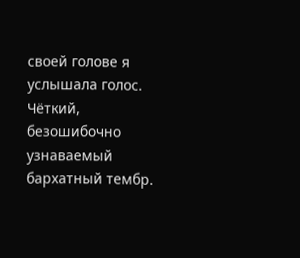своей голове я услышала голос. Чёткий, безошибочно узнаваемый бархатный тембр.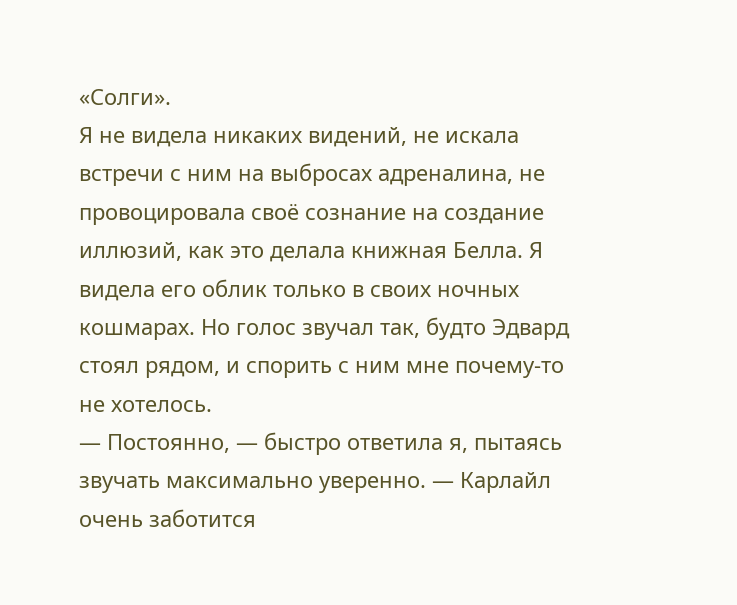«Солги».
Я не видела никаких видений, не искала встречи с ним на выбросах адреналина, не провоцировала своё сознание на создание иллюзий, как это делала книжная Белла. Я видела его облик только в своих ночных кошмарах. Но голос звучал так, будто Эдвард стоял рядом, и спорить с ним мне почему-то не хотелось.
— Постоянно, — быстро ответила я, пытаясь звучать максимально уверенно. — Карлайл очень заботится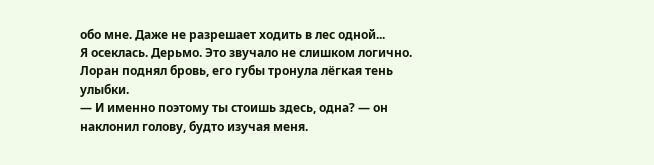обо мне. Даже не разрешает ходить в лес одной...
Я осеклась. Дерьмо. Это звучало не слишком логично. Лоран поднял бровь, его губы тронула лёгкая тень улыбки.
— И именно поэтому ты стоишь здесь, одна? — он наклонил голову, будто изучая меня.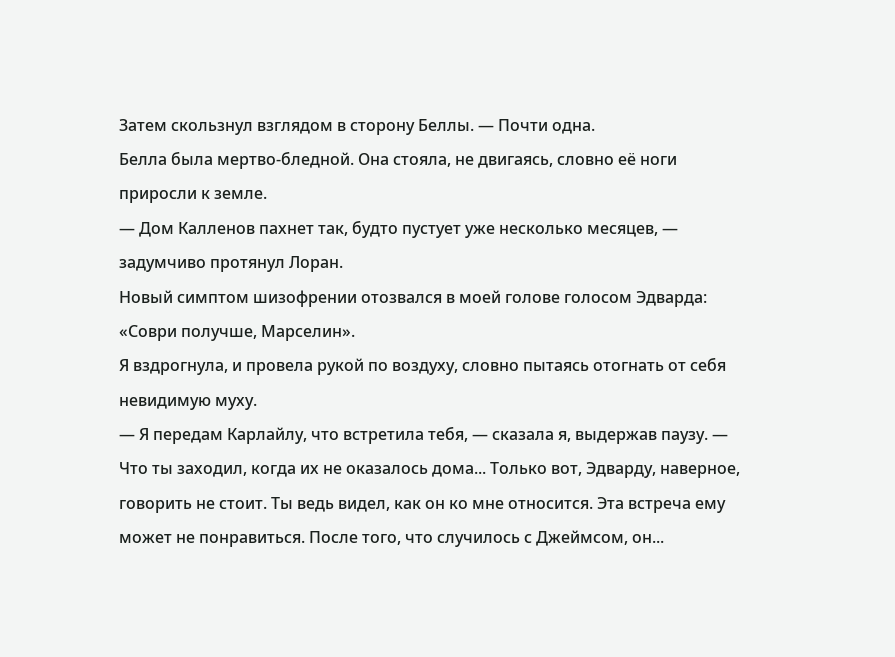Затем скользнул взглядом в сторону Беллы. — Почти одна.
Белла была мертво-бледной. Она стояла, не двигаясь, словно её ноги приросли к земле.
— Дом Калленов пахнет так, будто пустует уже несколько месяцев, — задумчиво протянул Лоран.
Новый симптом шизофрении отозвался в моей голове голосом Эдварда:
«Соври получше, Марселин».
Я вздрогнула, и провела рукой по воздуху, словно пытаясь отогнать от себя невидимую муху.
— Я передам Карлайлу, что встретила тебя, — сказала я, выдержав паузу. — Что ты заходил, когда их не оказалось дома... Только вот, Эдварду, наверное, говорить не стоит. Ты ведь видел, как он ко мне относится. Эта встреча ему может не понравиться. После того, что случилось с Джеймсом, он...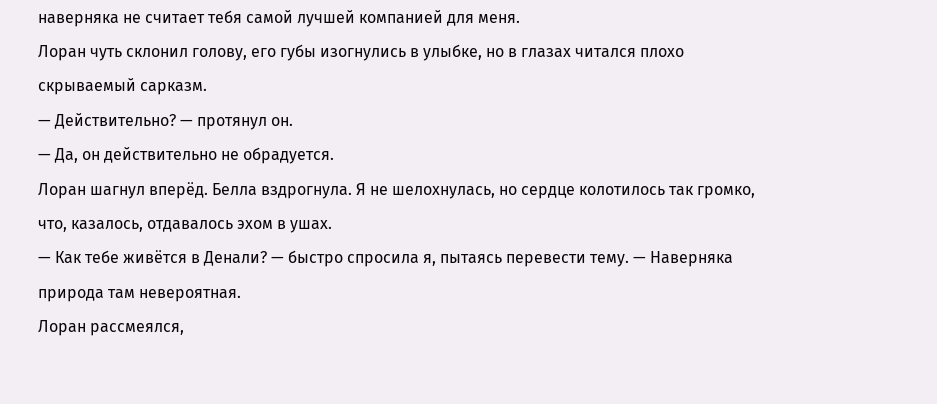наверняка не считает тебя самой лучшей компанией для меня.
Лоран чуть склонил голову, его губы изогнулись в улыбке, но в глазах читался плохо скрываемый сарказм.
— Действительно? — протянул он.
— Да, он действительно не обрадуется.
Лоран шагнул вперёд. Белла вздрогнула. Я не шелохнулась, но сердце колотилось так громко, что, казалось, отдавалось эхом в ушах.
— Как тебе живётся в Денали? — быстро спросила я, пытаясь перевести тему. — Наверняка природа там невероятная.
Лоран рассмеялся,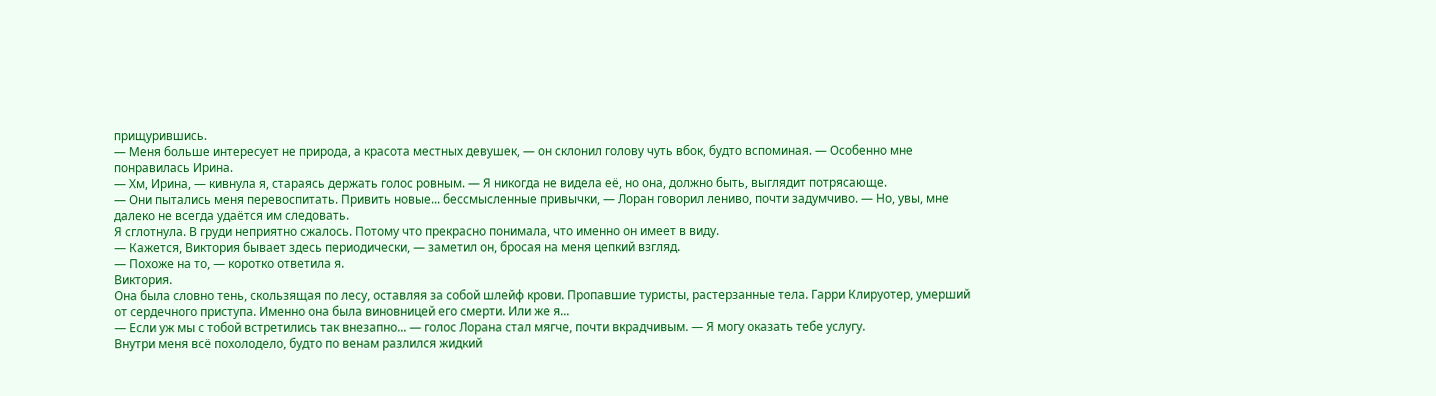прищурившись.
— Меня больше интересует не природа, а красота местных девушек, — он склонил голову чуть вбок, будто вспоминая. — Особенно мне понравилась Ирина.
— Хм, Ирина, — кивнула я, стараясь держать голос ровным. — Я никогда не видела её, но она, должно быть, выглядит потрясающе.
— Они пытались меня перевоспитать. Привить новые... бессмысленные привычки, — Лоран говорил лениво, почти задумчиво. — Но, увы, мне далеко не всегда удаётся им следовать.
Я сглотнула. В груди неприятно сжалось. Потому что прекрасно понимала, что именно он имеет в виду.
— Кажется, Виктория бывает здесь периодически, — заметил он, бросая на меня цепкий взгляд.
— Похоже на то, — коротко ответила я.
Виктория.
Она была словно тень, скользящая по лесу, оставляя за собой шлейф крови. Пропавшие туристы, растерзанные тела. Гарри Клируотер, умерший от сердечного приступа. Именно она была виновницей его смерти. Или же я...
— Если уж мы с тобой встретились так внезапно... — голос Лорана стал мягче, почти вкрадчивым. — Я могу оказать тебе услугу.
Внутри меня всё похолодело, будто по венам разлился жидкий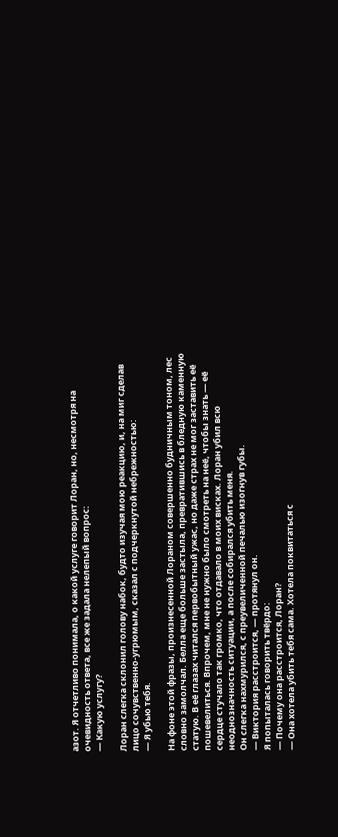азот. Я отчетливо понимала, о какой услуге говорит Лоран, но, несмотря на очевидность ответа, все же задала нелепый вопрос:
— Какую услугу?

Лоран слегка склонил голову набок, будто изучая мою реакцию, и, на миг сделав лицо сочувственно-угрюмым, сказал с подчеркнутой небрежностью:
— Я убью тебя.

На фоне этой фразы, произнесенной Лораном совершенно будничным тоном, лес словно замолчал. Белла еще больше застыла, превратившись в бледную каменную статую. В её глазах читался первобытный ужас, но даже страх не мог заставить её пошевелиться. Впрочем, мне не нужно было смотреть на неё, чтобы знать — её сердце стучало так громко, что отдавало в моих висках. Лоран убил всю неоднозначность ситуации, а после собирался убить меня.
Он слегка нахмурился, с преувеличенной печалью изогнув губы.
— Виктория расстроится, — протянул он.
Я попыталась говорить твёрдо:
— Почему она расстроится, Лоран?
— Она хотела убить тебя сама. Хотела поквитаться с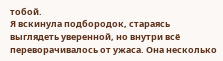тобой.
Я вскинула подбородок, стараясь выглядеть уверенной, но внутри всё переворачивалось от ужаса. Она несколько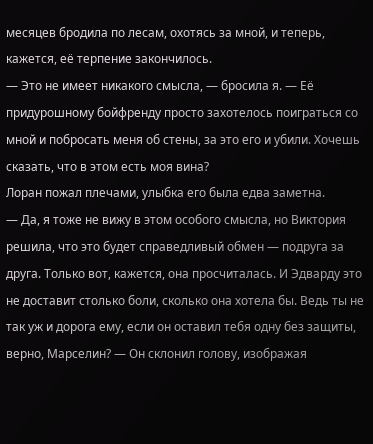месяцев бродила по лесам, охотясь за мной, и теперь, кажется, её терпение закончилось.
— Это не имеет никакого смысла, — бросила я. — Её придурошному бойфренду просто захотелось поиграться со мной и побросать меня об стены, за это его и убили. Хочешь сказать, что в этом есть моя вина?
Лоран пожал плечами, улыбка его была едва заметна.
— Да, я тоже не вижу в этом особого смысла, но Виктория решила, что это будет справедливый обмен — подруга за друга. Только вот, кажется, она просчиталась. И Эдварду это не доставит столько боли, сколько она хотела бы. Ведь ты не так уж и дорога ему, если он оставил тебя одну без защиты, верно, Марселин? — Он склонил голову, изображая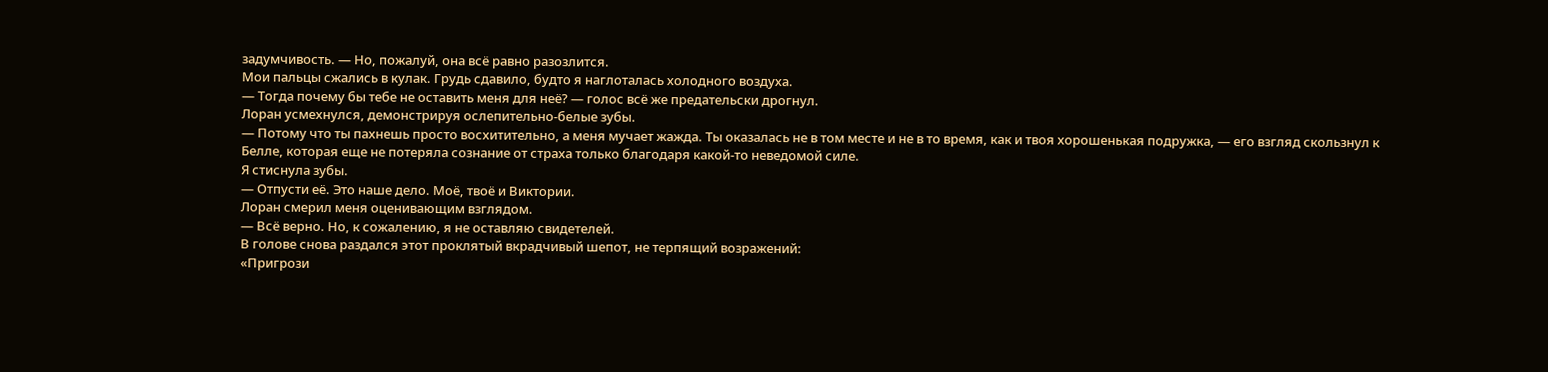задумчивость. — Но, пожалуй, она всё равно разозлится.
Мои пальцы сжались в кулак. Грудь сдавило, будто я наглоталась холодного воздуха.
— Тогда почему бы тебе не оставить меня для неё? — голос всё же предательски дрогнул.
Лоран усмехнулся, демонстрируя ослепительно-белые зубы.
— Потому что ты пахнешь просто восхитительно, а меня мучает жажда. Ты оказалась не в том месте и не в то время, как и твоя хорошенькая подружка, — его взгляд скользнул к Белле, которая еще не потеряла сознание от страха только благодаря какой-то неведомой силе.
Я стиснула зубы.
— Отпусти её. Это наше дело. Моё, твоё и Виктории.
Лоран смерил меня оценивающим взглядом.
— Всё верно. Но, к сожалению, я не оставляю свидетелей.
В голове снова раздался этот проклятый вкрадчивый шепот, не терпящий возражений:
«Пригрози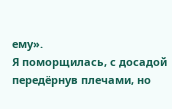ему».
Я поморщилась, с досадой передёрнув плечами, но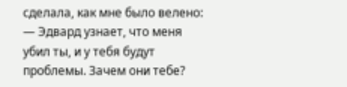сделала, как мне было велено:
— Эдвард узнает, что меня убил ты, и у тебя будут проблемы. Зачем они тебе?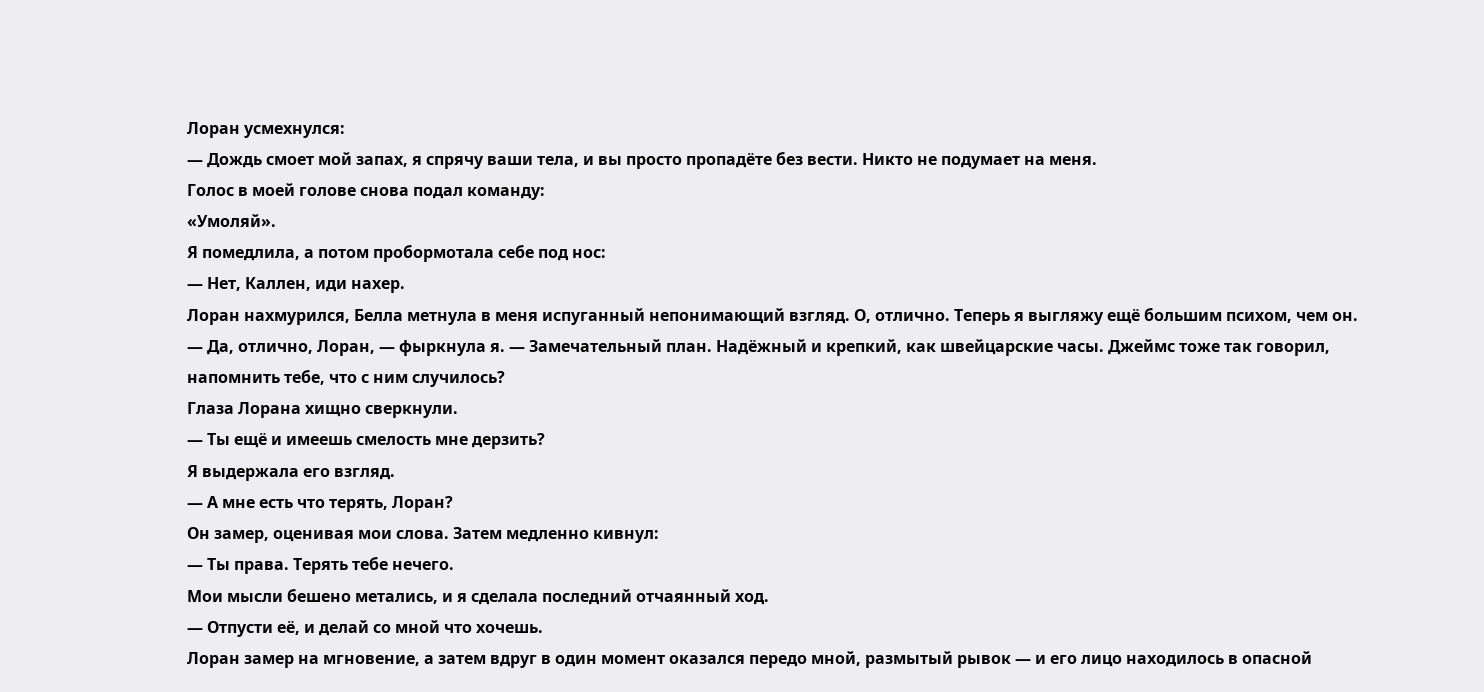Лоран усмехнулся:
— Дождь смоет мой запах, я спрячу ваши тела, и вы просто пропадёте без вести. Никто не подумает на меня.
Голос в моей голове снова подал команду:
«Умоляй».
Я помедлила, а потом пробормотала себе под нос:
— Нет, Каллен, иди нахер.
Лоран нахмурился, Белла метнула в меня испуганный непонимающий взгляд. О, отлично. Теперь я выгляжу ещё большим психом, чем он.
— Да, отлично, Лоран, — фыркнула я. — Замечательный план. Надёжный и крепкий, как швейцарские часы. Джеймс тоже так говорил, напомнить тебе, что с ним случилось?
Глаза Лорана хищно сверкнули.
— Ты ещё и имеешь смелость мне дерзить?
Я выдержала его взгляд.
— А мне есть что терять, Лоран?
Он замер, оценивая мои слова. Затем медленно кивнул:
— Ты права. Терять тебе нечего.
Мои мысли бешено метались, и я сделала последний отчаянный ход.
— Отпусти её, и делай со мной что хочешь.
Лоран замер на мгновение, а затем вдруг в один момент оказался передо мной, размытый рывок — и его лицо находилось в опасной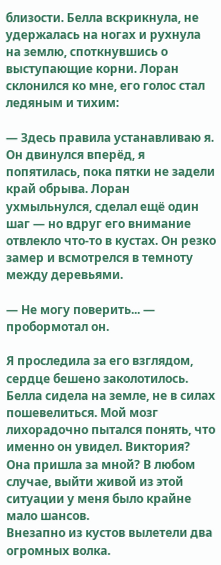близости. Белла вскрикнула, не удержалась на ногах и рухнула на землю, споткнувшись о выступающие корни. Лоран склонился ко мне, его голос стал ледяным и тихим:

— Здесь правила устанавливаю я.
Он двинулся вперёд, я попятилась, пока пятки не задели край обрыва. Лоран ухмыльнулся, сделал ещё один шаг — но вдруг его внимание отвлекло что-то в кустах. Он резко замер и всмотрелся в темноту между деревьями.

— Не могу поверить... — пробормотал он.

Я проследила за его взглядом, сердце бешено заколотилось. Белла сидела на земле, не в силах пошевелиться. Мой мозг лихорадочно пытался понять, что именно он увидел. Виктория? Она пришла за мной? В любом случае, выйти живой из этой ситуации у меня было крайне мало шансов.
Внезапно из кустов вылетели два огромных волка.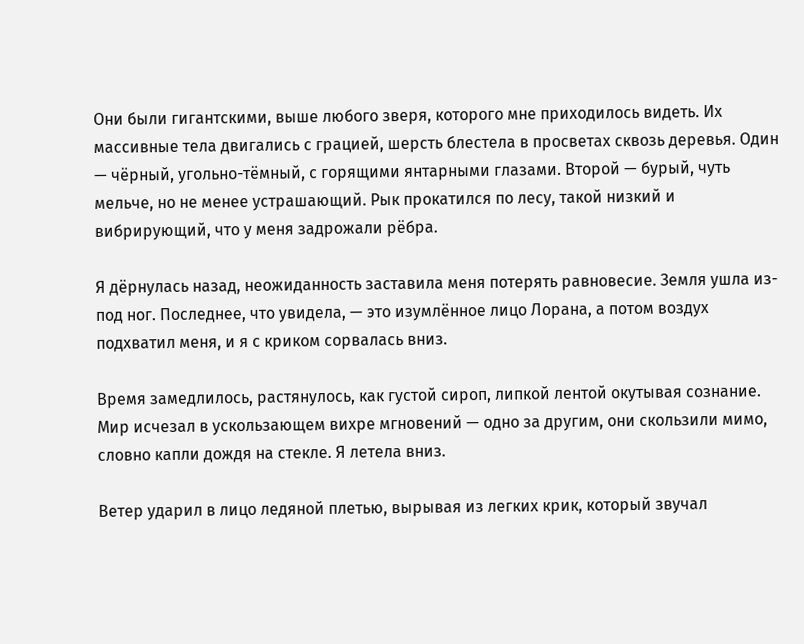Они были гигантскими, выше любого зверя, которого мне приходилось видеть. Их массивные тела двигались с грацией, шерсть блестела в просветах сквозь деревья. Один — чёрный, угольно-тёмный, с горящими янтарными глазами. Второй — бурый, чуть мельче, но не менее устрашающий. Рык прокатился по лесу, такой низкий и вибрирующий, что у меня задрожали рёбра.

Я дёрнулась назад, неожиданность заставила меня потерять равновесие. Земля ушла из-под ног. Последнее, что увидела, — это изумлённое лицо Лорана, а потом воздух подхватил меня, и я с криком сорвалась вниз.

Время замедлилось, растянулось, как густой сироп, липкой лентой окутывая сознание. Мир исчезал в ускользающем вихре мгновений — одно за другим, они скользили мимо, словно капли дождя на стекле. Я летела вниз.

Ветер ударил в лицо ледяной плетью, вырывая из легких крик, который звучал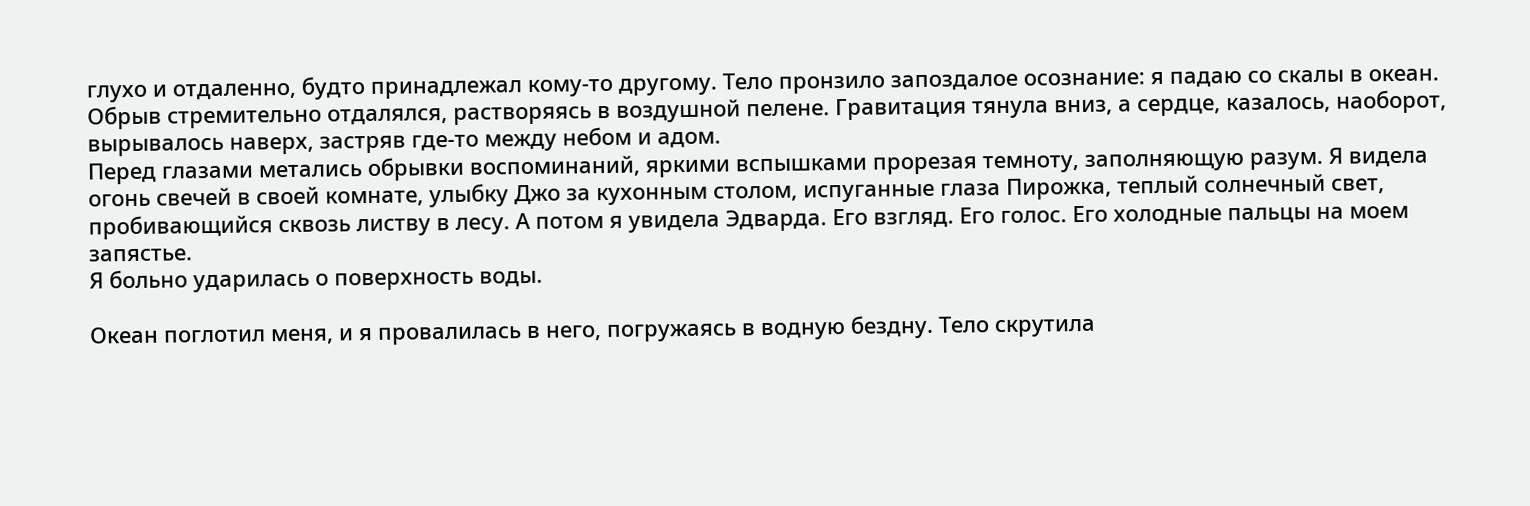глухо и отдаленно, будто принадлежал кому-то другому. Тело пронзило запоздалое осознание: я падаю со скалы в океан.
Обрыв стремительно отдалялся, растворяясь в воздушной пелене. Гравитация тянула вниз, а сердце, казалось, наоборот, вырывалось наверх, застряв где-то между небом и адом.
Перед глазами метались обрывки воспоминаний, яркими вспышками прорезая темноту, заполняющую разум. Я видела огонь свечей в своей комнате, улыбку Джо за кухонным столом, испуганные глаза Пирожка, теплый солнечный свет, пробивающийся сквозь листву в лесу. А потом я увидела Эдварда. Его взгляд. Его голос. Его холодные пальцы на моем запястье.
Я больно ударилась о поверхность воды.

Океан поглотил меня, и я провалилась в него, погружаясь в водную бездну. Тело скрутила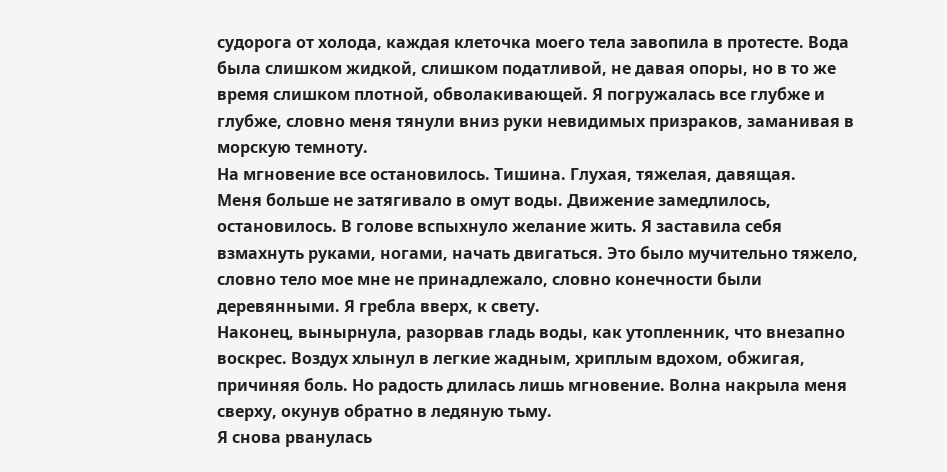судорога от холода, каждая клеточка моего тела завопила в протесте. Вода была слишком жидкой, слишком податливой, не давая опоры, но в то же время слишком плотной, обволакивающей. Я погружалась все глубже и глубже, словно меня тянули вниз руки невидимых призраков, заманивая в морскую темноту.
На мгновение все остановилось. Тишина. Глухая, тяжелая, давящая.
Меня больше не затягивало в омут воды. Движение замедлилось, остановилось. В голове вспыхнуло желание жить. Я заставила себя взмахнуть руками, ногами, начать двигаться. Это было мучительно тяжело, словно тело мое мне не принадлежало, словно конечности были деревянными. Я гребла вверх, к свету.
Наконец, вынырнула, разорвав гладь воды, как утопленник, что внезапно воскрес. Воздух хлынул в легкие жадным, хриплым вдохом, обжигая, причиняя боль. Но радость длилась лишь мгновение. Волна накрыла меня сверху, окунув обратно в ледяную тьму.
Я снова рванулась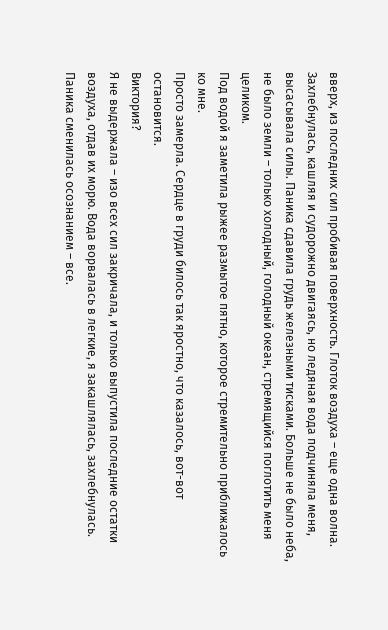вверх, из последних сил пробивая поверхность. Глоток воздуха – еще одна волна. Захлебнулась, кашляя и судорожно двигаясь, но ледяная вода подчиняла меня, высасывала силы. Паника сдавила грудь железными тисками. Больше не было неба, не было земли – только холодный, голодный океан, стремящийся поглотить меня целиком.
Под водой я заметила рыжее размытое пятно, которое стремительно приближалось ко мне.
Просто замерла. Сердце в груди билось так яростно, что казалось, вот-вот остановится.
Виктория?
Я не выдержала – изо всех сил закричала, и только выпустила последние остатки воздуха, отдав их морю. Вода ворвалась в легкие, я закашлялась, захлебнулась. Паника сменилась осознанием – все.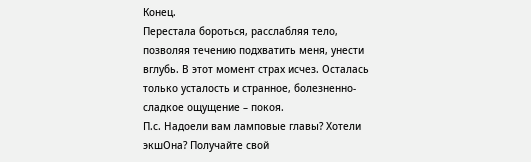Конец.
Перестала бороться, расслабляя тело, позволяя течению подхватить меня, унести вглубь. В этот момент страх исчез. Осталась только усталость и странное, болезненно-сладкое ощущение – покоя.
П.с. Надоели вам ламповые главы? Хотели экшОна? Получайте свой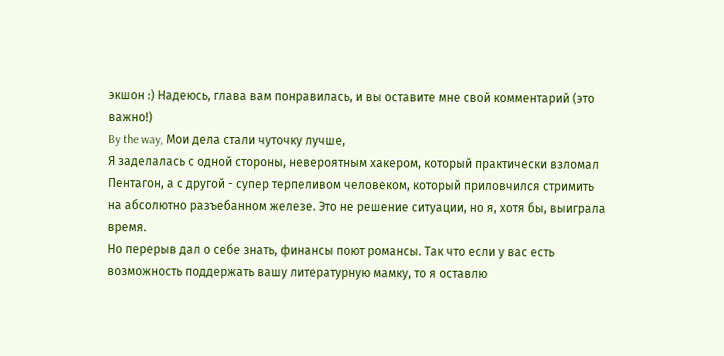экшон :) Надеюсь, глава вам понравилась, и вы оставите мне свой комментарий (это важно!)
By the way, Мои дела стали чуточку лучше,
Я заделалась с одной стороны, невероятным хакером, который практически взломал Пентагон, а с другой - супер терпеливом человеком, который приловчился стримить на абсолютно разъебанном железе. Это не решение ситуации, но я, хотя бы, выиграла время.
Но перерыв дал о себе знать, финансы поют романсы. Так что если у вас есть возможность поддержать вашу литературную мамку, то я оставлю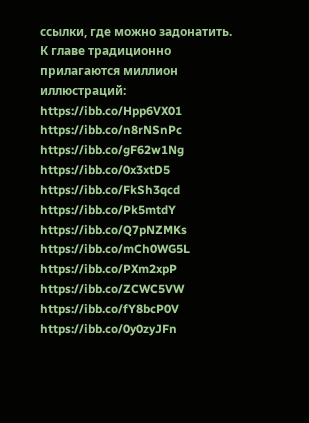ссылки, где можно задонатить.
К главе традиционно прилагаются миллион иллюстраций:
https://ibb.co/Hpp6VX01
https://ibb.co/n8rNSnPc
https://ibb.co/gF62w1Ng
https://ibb.co/0x3xtD5
https://ibb.co/FkSh3qcd
https://ibb.co/Pk5mtdY
https://ibb.co/Q7pNZMKs
https://ibb.co/mCh0WG5L
https://ibb.co/PXm2xpP
https://ibb.co/ZCWC5VW
https://ibb.co/fY8bcP0V
https://ibb.co/0y0zyJFn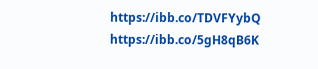https://ibb.co/TDVFYybQ
https://ibb.co/5gH8qB6K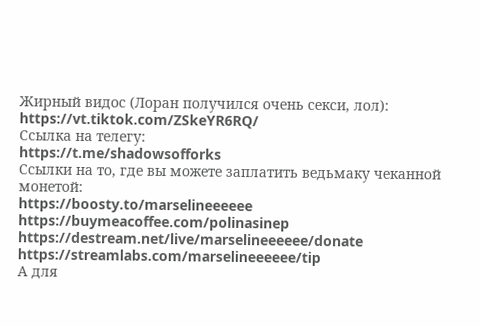Жирный видос (Лоран получился очень секси, лол):
https://vt.tiktok.com/ZSkeYR6RQ/
Ссылка на телегу:
https://t.me/shadowsofforks
Ссылки на то, где вы можете заплатить ведьмаку чеканной монетой:
https://boosty.to/marselineeeeee
https://buymeacoffee.com/polinasinep
https://destream.net/live/marselineeeeee/donate
https://streamlabs.com/marselineeeeee/tip
А для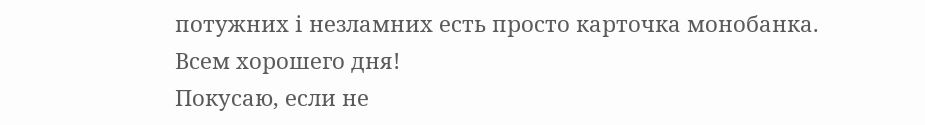потужних і незламних есть просто карточка монобанка.
Всем хорошего дня!
Покусаю, если не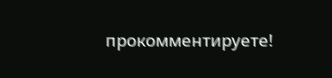прокомментируете!